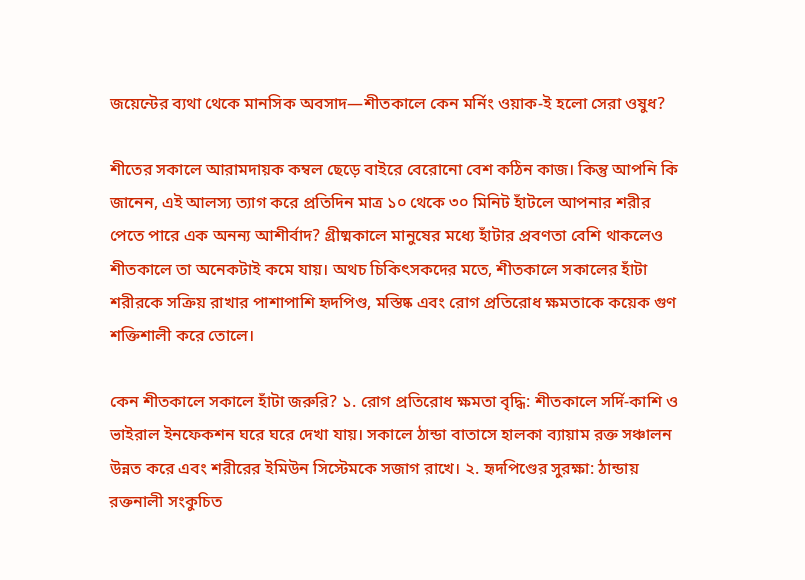জয়েন্টের ব্যথা থেকে মানসিক অবসাদ—শীতকালে কেন মর্নিং ওয়াক-ই হলো সেরা ওষুধ?

শীতের সকালে আরামদায়ক কম্বল ছেড়ে বাইরে বেরোনো বেশ কঠিন কাজ। কিন্তু আপনি কি জানেন, এই আলস্য ত্যাগ করে প্রতিদিন মাত্র ১০ থেকে ৩০ মিনিট হাঁটলে আপনার শরীর পেতে পারে এক অনন্য আশীর্বাদ? গ্রীষ্মকালে মানুষের মধ্যে হাঁটার প্রবণতা বেশি থাকলেও শীতকালে তা অনেকটাই কমে যায়। অথচ চিকিৎসকদের মতে, শীতকালে সকালের হাঁটা শরীরকে সক্রিয় রাখার পাশাপাশি হৃদপিণ্ড, মস্তিষ্ক এবং রোগ প্রতিরোধ ক্ষমতাকে কয়েক গুণ শক্তিশালী করে তোলে।

কেন শীতকালে সকালে হাঁটা জরুরি? ১. রোগ প্রতিরোধ ক্ষমতা বৃদ্ধি: শীতকালে সর্দি-কাশি ও ভাইরাল ইনফেকশন ঘরে ঘরে দেখা যায়। সকালে ঠান্ডা বাতাসে হালকা ব্যায়াম রক্ত সঞ্চালন উন্নত করে এবং শরীরের ইমিউন সিস্টেমকে সজাগ রাখে। ২. হৃদপিণ্ডের সুরক্ষা: ঠান্ডায় রক্তনালী সংকুচিত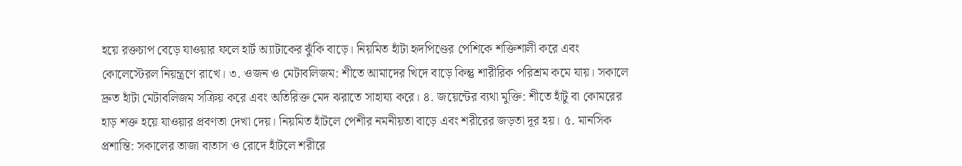হয়ে রক্তচাপ বেড়ে যাওয়ার ফলে হার্ট অ্যাটাকের ঝুঁকি বাড়ে। নিয়মিত হাঁটা হৃদপিণ্ডের পেশিকে শক্তিশালী করে এবং কোলেস্টেরল নিয়ন্ত্রণে রাখে। ৩. ওজন ও মেটাবলিজম: শীতে আমাদের খিদে বাড়ে কিন্তু শারীরিক পরিশ্রম কমে যায়। সকালে দ্রুত হাঁটা মেটাবলিজম সক্রিয় করে এবং অতিরিক্ত মেদ ঝরাতে সাহায্য করে। ৪. জয়েন্টের ব্যথা মুক্তি: শীতে হাঁটু বা কোমরের হাড় শক্ত হয়ে যাওয়ার প্রবণতা দেখা দেয়। নিয়মিত হাঁটলে পেশীর নমনীয়তা বাড়ে এবং শরীরের জড়তা দূর হয়। ৫. মানসিক প্রশান্তি: সকালের তাজা বাতাস ও রোদে হাঁটলে শরীরে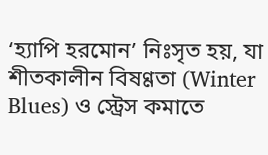‘হ্যাপি হরমোন’ নিঃসৃত হয়, যা শীতকালীন বিষণ্ণতা (Winter Blues) ও স্ট্রেস কমাতে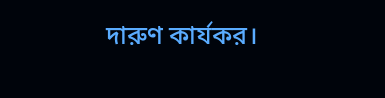দারুণ কার্যকর।